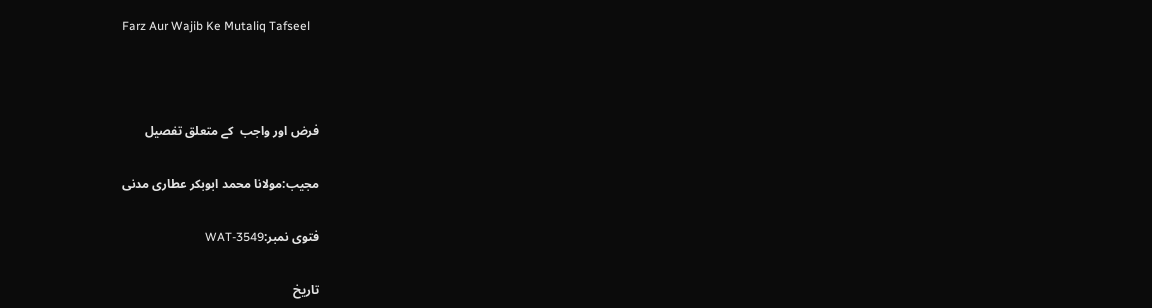Farz Aur Wajib Ke Mutaliq Tafseel



فرض اور واجب  کے متعلق تفصیل

مجیب:مولانا محمد ابوبکر عطاری مدنی

فتوی نمبر:WAT-3549

تاریخ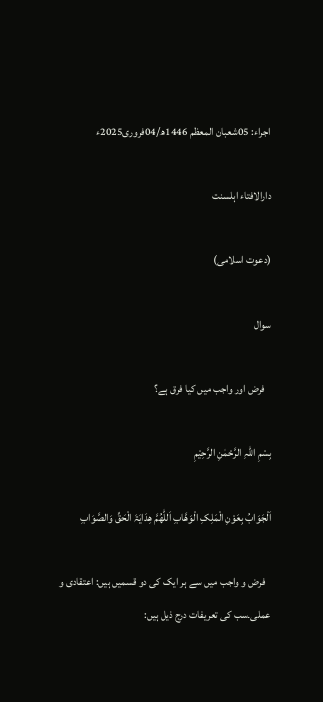اجراء: 05شعبان المعظم 1446ھ/04فروری2025ء

دارالافتاء اہلسنت

(دعوت اسلامی)

سوال

   فرض اور واجب میں کیا فرق ہے؟

بِسْمِ اللہِ الرَّحْمٰنِ الرَّحِیْمِ

اَلْجَوَابُ بِعَوْنِ الْمَلِکِ الْوَھَّابِ اَللّٰھُمَّ ھِدَایَۃَ الْحَقِّ وَالصَّوَابِ

   فرض و واجب میں سے ہر ایک کی دو قسمیں ہیں: اعتقادی و عملی۔سب کی تعریفات درج ذیل ہیں: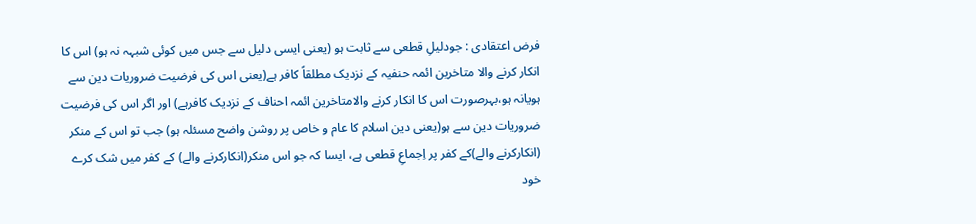فرض اعتقادی : جودلیلِ قطعی سے ثابت ہو (یعنی ایسی دلیل سے جس میں کوئی شبہہ نہ ہو) اس کا انکار کرنے والا متاخرین ائمہ حنفیہ کے نزدیک مطلقاً کافر ہے(یعنی اس کی فرضیت ضروریات دین سے ہویانہ ہو،بہرصورت اس کا انکار کرنے والامتاخرین ائمہ احناف کے نزدیک کافرہے) اور اگر اس کی فرضیت ضروریات دین سے ہو(یعنی دین اسلام کا عام و خاص پر روشن واضح مسئلہ ہو) جب تو اس کے منکر (انکارکرنے والے)کے کفر پر اِجماعِ قطعی ہے، ایسا کہ جو اس منکر(انکارکرنے والے) کے کفر میں شک کرے خود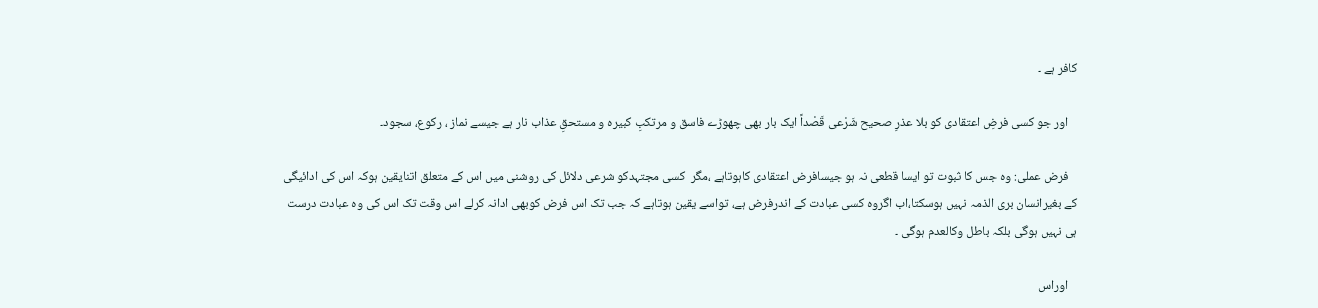کافر ہے ۔

   اور جو کسی فرضِ اعتقادی کو بلا عذرِ صحیح شَرْعی قَصْداً ایک بار بھی چھوڑے فاسق و مرتکبِ کبیرہ و مستحقِ عذاب نار ہے جیسے نماز ، رکوع، سجود۔

   فرض عملی: وہ جس کا ثبوت تو ایسا قطعی نہ ہو جیسافرض اعتقادی کاہوتاہے ،مگر  کسی مجتہدکو شرعی دلائل کی روشنی میں اس کے متعلق اتنایقین ہوکہ اس کی ادائیگی کے بغیرانسان بری الذمہ نہیں ہوسکتا،اب اگروہ کسی عبادت کے اندرفرض ہے، تواسے یقین ہوتاہے کہ جب تک اس فرض کوبھی ادانہ کرلے اس وقت تک اس کی وہ عبادت درست ہی نہیں ہوگی بلکہ باطل وکالعدم ہوگی ۔

   اوراس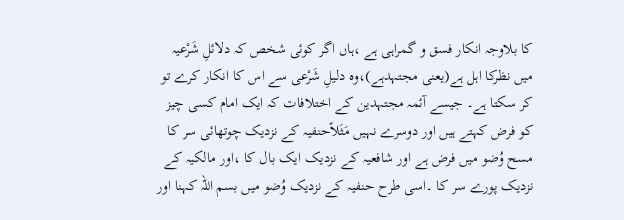کا بلاوجہ انکار فسق و گمراہی ہے ،ہاں اگر کوئی شخص کہ دلائلِ شَرْعیہ میں نظرکا اہل ہے(یعنی مجتہدہے)،وہ دلیلِ شَرْعی سے اس کا انکار کرے تو کر سکتا ہے۔ جیسے آئمہ مجتہدین کے اختلافات کہ ایک امام کسی چیز کو فرض کہتے ہیں اور دوسرے نہیں مَثَلاًحنفیہ کے نزدیک چوتھائی سر کا مسح وُضو میں فرض ہے اور شافعیہ کے نزدیک ایک بال کا ،اور مالکیہ کے نزدیک پورے سر کا ۔اسی طرح حنفیہ کے نزدیک وُضو میں بسم اللہ کہنا اور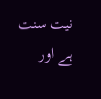نیت سنت ہے اور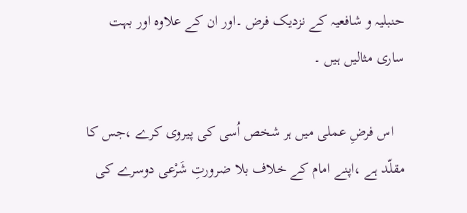حنبلیہ و شافعیہ کے نزدیک فرض ۔اور ان کے علاوہ اور بہت ساری مثالیں ہیں ۔

   اس فرضِ عملی میں ہر شخص اُسی کی پیروی کرے ،جس کا مقلّد ہے ،اپنے امام کے خلاف بلا ضرورتِ شَرْعی دوسرے کی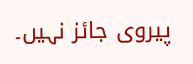پیروی جائز نہیں۔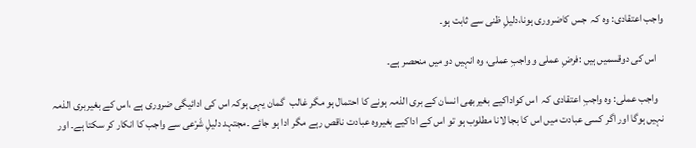واجب اعتقادی: وہ کہ  جس کاضروری ہونا،دلیلِ ظنی سے ثابت ہو۔

   اس کی دوقسمیں ہیں :فرضِ عملی و واجبِ عملی، وہ انہیں دو میں منحصر ہے۔

   واجب عملی: وہ واجبِ اعتقادی کہ  اس کواداکیے بغیربھی انسان کے بری الذمہ ہونے کا احتمال ہو مگر غالب  گمان یہی ہوکہ اس کی ادائیگی ضروری ہے ،اس کے بغیربری الذمہ نہیں ہوگا اور اگر کسی عبادت میں اس کا بجا لانا مطلوب ہو تو اس کے اداکیے بغیروہ عبادت ناقص رہے مگر ادا ہو جائے ۔مجتہد دلیلِ شَرْعی سے واجب کا انکار کر سکتا ہے۔ اور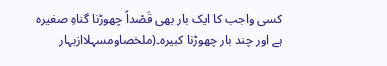کسی واجب کا ایک بار بھی قَصْداً چھوڑنا گناہِ صغیرہ ہے اور چند بار چھوڑنا کبیرہ۔(ملخصاومسہلاازبہار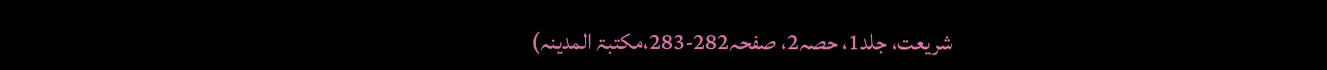شریعت، جلد1، حصہ2، صفحہ282-283،مکتبۃ المدینہ)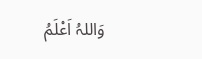وَاللہُ اَعْلَمُ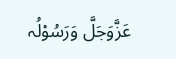عَزَّوَجَلَّ وَرَسُوْلُہ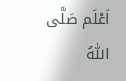اَعْلَم صَلَّی اللّٰہُ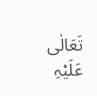تَعَالٰی عَلَیْہِ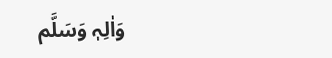وَاٰلِہٖ وَسَلَّم